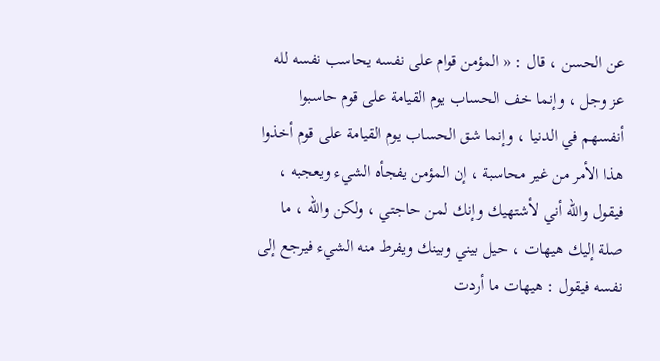عن الحسن ، قال : « المؤمن قوام على نفسه يحاسب نفسه لله عز وجل ، وإنما خف الحساب يوم القيامة على قوم حاسبوا أنفسهم في الدنيا ، وإنما شق الحساب يوم القيامة على قوم أخذوا هذا الأمر من غير محاسبة ، إن المؤمن يفجأه الشيء ويعجبه ، فيقول والله أني لأشتهيك وإنك لمن حاجتي ، ولكن والله ، ما صلة إليك هيهات ، حيل بيني وبينك ويفرط منه الشيء فيرجع إلى نفسه فيقول : هيهات ما أردت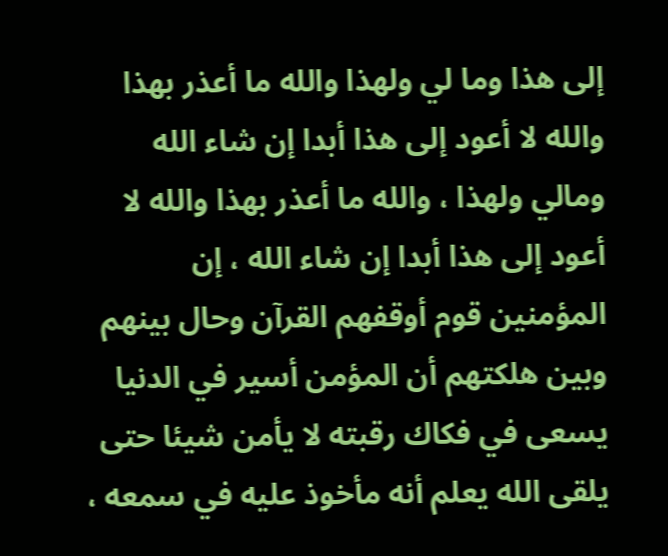إلى هذا وما لي ولهذا والله ما أعذر بهذا والله لا أعود إلى هذا أبدا إن شاء الله ومالي ولهذا ، والله ما أعذر بهذا والله لا أعود إلى هذا أبدا إن شاء الله ، إن المؤمنين قوم أوقفهم القرآن وحال بينهم وبين هلكتهم أن المؤمن أسير في الدنيا يسعى في فكاك رقبته لا يأمن شيئا حتى يلقى الله يعلم أنه مأخوذ عليه في سمعه ،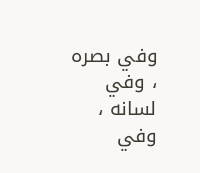وفي بصره ، وفي لسانه ، وفي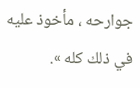جوارحه ، مأخوذ عليه في ذلك كله ».